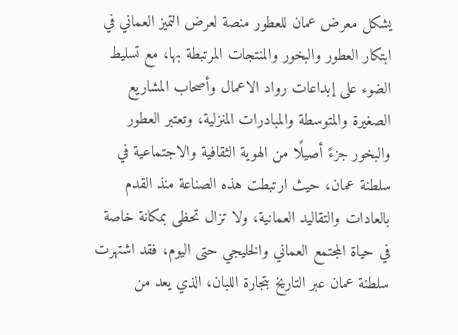يشكل معرض عمان للعطور منصة لعرض التميز العماني في ابتكار العطور والبخور والمنتجات المرتبطة بها، مع تسليط الضوء على إبداعات رواد الاعمال وأصحاب المشاريع الصغيرة والمتوسطة والمبادرات المنزلية، وتعتبر العطور والبخور جزءً أصيلًا من الهوية الثقافية والاجتماعية في سلطنة عمان، حيث ارتبطت هذه الصناعة منذ القدم بالعادات والتقاليد العمانية، ولا تزال تحظى بمكانة خاصة في حياة المجتمع العماني والخليجي حتى اليوم، فقد اشتهرت سلطنة عمان عبر التاريخ بتجارة اللبان، الذي يعد من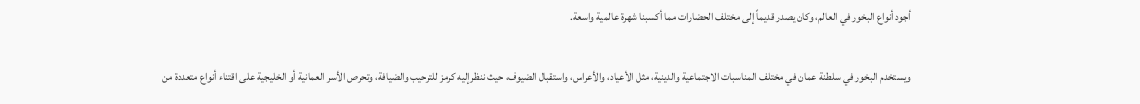أجود أنواع البخور في العالم، وكان يصدر قديماً إلى مختلف الحضارات مما أكسبنا شهرة عالمية واسعة.

ويستخدم البخور في سلطنة عمان في مختلف المناسبات الاجتماعية والدينية، مثل الأعياد، والأعراس، واستقبال الضيوف، حيث ننظرإليه كرمز للترحيب والضيافة، وتحرص الأسر العمانية أو الخليجية على اقتناء أنواع متعددة من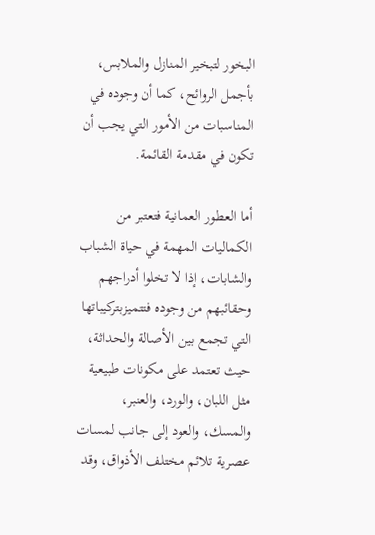البخور لتبخير المنازل والملابس، بأجمل الروائح، كما أن وجوده في المناسبات من الأمور التي يجب أن تكون في مقدمة القائمة.

أما العطور العمانية فتعتبر من الكماليات المهمة في حياة الشباب والشابات، إذا لا تخلوا أدراجهم وحقائبهم من وجوده فتتميزبتركيباتها التي تجمع بين الأصالة والحداثة، حيث تعتمد على مكونات طبيعية مثل اللبان، والورد، والعنبر، والمسك، والعود إلى جانب لمسات عصرية تلائم مختلف الأذواق، وقد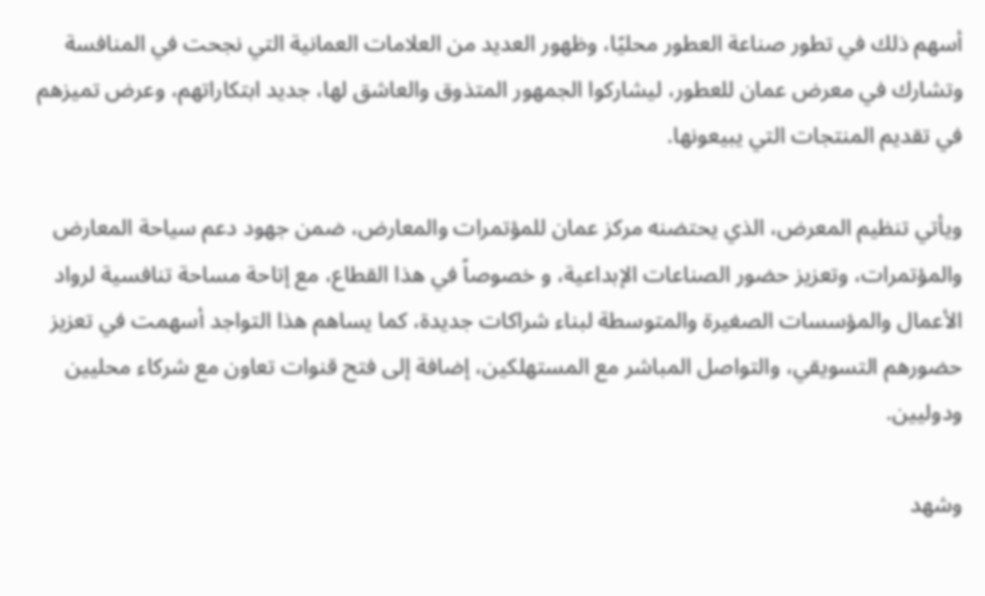أسهم ذلك في تطور صناعة العطور محليًا، وظهور العديد من العلامات العمانية التي نجحت في المنافسة وتشارك في معرض عمان للعطور، ليشاركوا الجمهور المتذوق والعاشق لها، جديد ابتكاراتهم، وعرض تميزهم في تقديم المنتجات التي يبيعونها.

ويأتي تنظيم المعرض، الذي يحتضنه مركز عمان للمؤتمرات والمعارض، ضمن جهود دعم سياحة المعارض والمؤتمرات، وتعزيز حضور الصناعات الإبداعية، و خصوصاً في هذا القطاع، مع إتاحة مساحة تنافسية لرواد الأعمال والمؤسسات الصغيرة والمتوسطة لبناء شراكات جديدة، كما يساهم هذا التواجد أسهمت في تعزيز حضورهم التسويقي، والتواصل المباشر مع المستهلكين، إضافة إلى فتح قنوات تعاون مع شركاء محليين ودوليين.

وشهد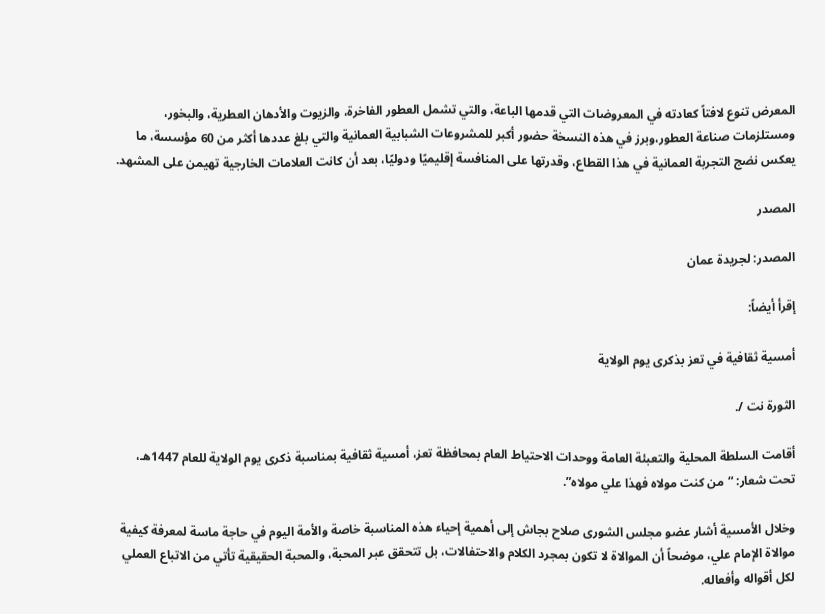المعرض تنوع لافتاً كعادته في المعروضات التي قدمها الباعة، والتي تشمل العطور الفاخرة، والزيوت والأدهان العطرية، والبخور، ومستلزمات صناعة العطور،وبرز في هذه النسخة حضور أكبر للمشروعات الشبابية العمانية والتي بلغ عددها أكثر من 60 مؤسسة، ما يعكس نضج التجربة العمانية في هذا القطاع، وقدرتها على المنافسة إقليميًا ودوليًا، بعد أن كانت العلامات الخارجية تهيمن على المشهد.

المصدر

المصدر: لجريدة عمان

إقرأ أيضاً:

أمسية ثقافية في تعز بذكرى يوم الولاية

الثورة نت /.

أقامت السلطة المحلية والتعبئة العامة ووحدات الاحتياط العام بمحافظة تعز، أمسية ثقافية بمناسبة ذكرى يوم الولاية للعام 1447هـ، تحت شعار: “من كنت مولاه فهذا علي مولاه”.

وخلال الأمسية أشار عضو مجلس الشورى صلاح بجاش إلى أهمية إحياء هذه المناسبة خاصة والأمة اليوم في حاجة ماسة لمعرفة كيفية موالاة الإمام علي، موضحاً أن الموالاة لا تكون بمجرد الكلام والاحتفالات، بل تتحقق عبر المحبة، والمحبة الحقيقية تأتي من الاتباع العملي لكل أقواله وأفعاله.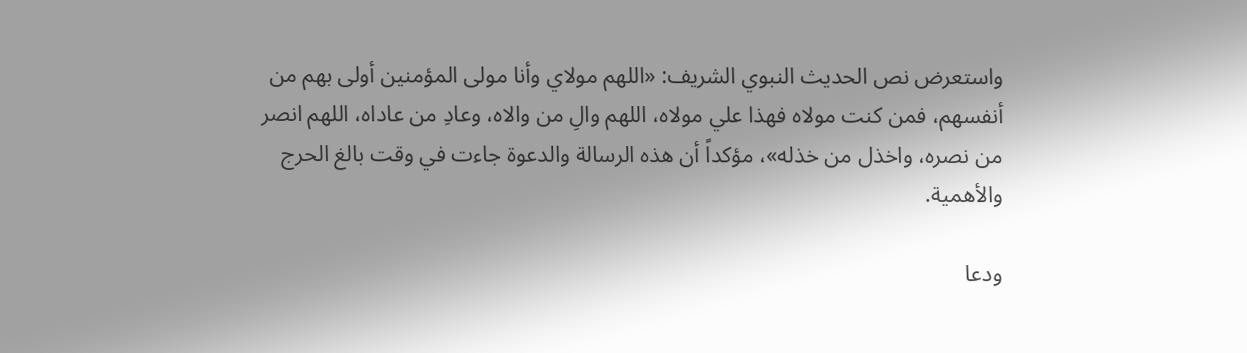واستعرض نص الحديث النبوي الشريف: «اللهم مولاي وأنا مولى المؤمنين أولى بهم من أنفسهم، فمن كنت مولاه فهذا علي مولاه، اللهم والِ من والاه، وعادِ من عاداه، اللهم انصر من نصره، واخذل من خذله»، مؤكداً أن هذه الرسالة والدعوة جاءت في وقت بالغ الحرج والأهمية.

ودعا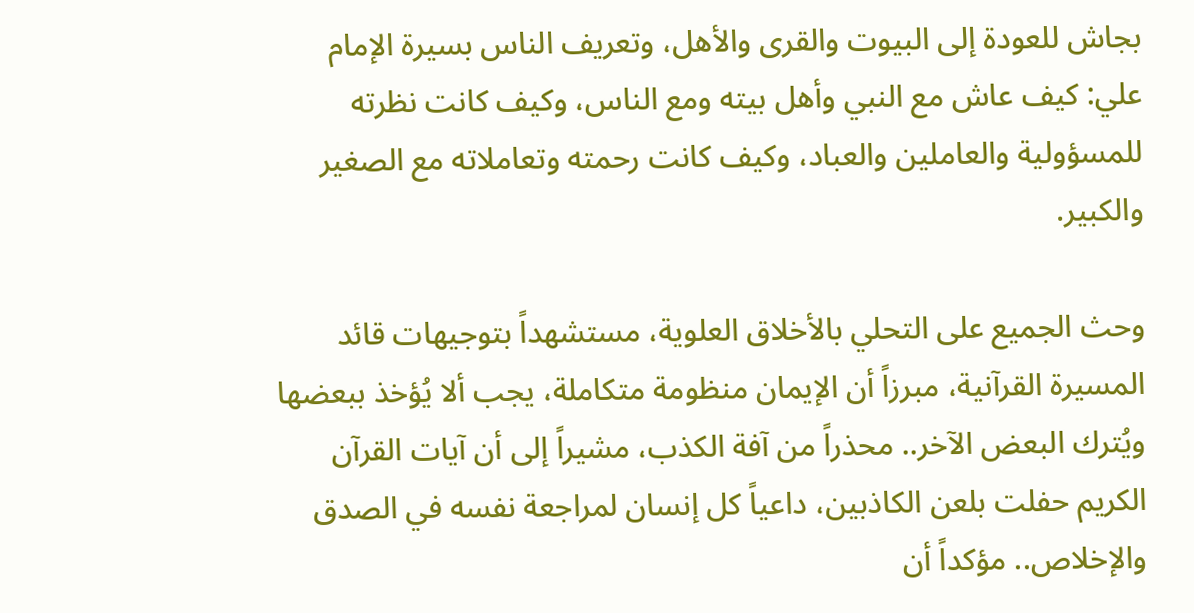بجاش للعودة إلى البيوت والقرى والأهل، وتعريف الناس بسيرة الإمام علي: كيف عاش مع النبي وأهل بيته ومع الناس، وكيف كانت نظرته للمسؤولية والعاملين والعباد، وكيف كانت رحمته وتعاملاته مع الصغير والكبير.

وحث الجميع على التحلي بالأخلاق العلوية، مستشهداً بتوجيهات قائد المسيرة القرآنية، مبرزاً أن الإيمان منظومة متكاملة، يجب ألا يُؤخذ ببعضها ويُترك البعض الآخر.. محذراً من آفة الكذب، مشيراً إلى أن آيات القرآن الكريم حفلت بلعن الكاذبين، داعياً كل إنسان لمراجعة نفسه في الصدق والإخلاص.. مؤكداً أن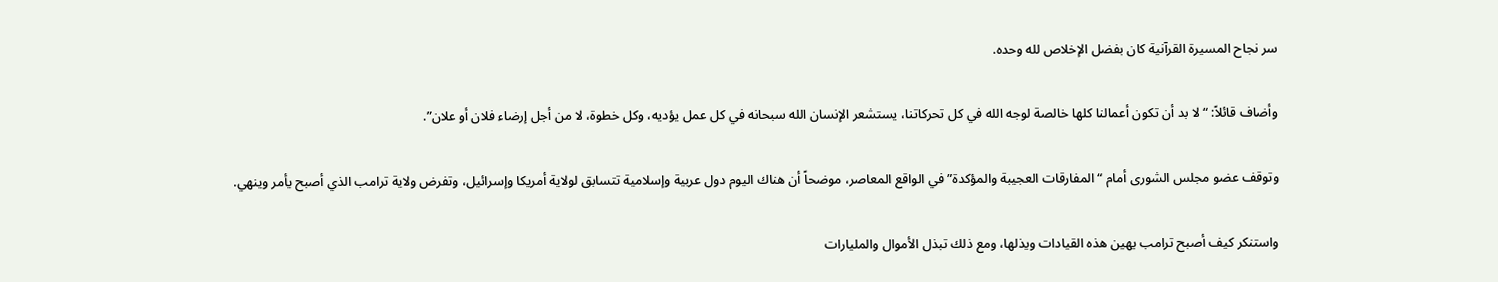سر نجاح المسيرة القرآنية كان بفضل الإخلاص لله وحده.

وأضاف قائلاً: “لا بد أن تكون أعمالنا كلها خالصة لوجه الله في كل تحركاتنا، يستشعر الإنسان الله سبحانه في كل عمل يؤديه، وكل خطوة، لا من أجل إرضاء فلان أو علان”.

وتوقف عضو مجلس الشورى أمام “المفارقات العجيبة والمؤكدة” في الواقع المعاصر، موضحاً أن هناك اليوم دول عربية وإسلامية تتسابق لولاية أمريكا وإسرائيل، وتفرض ولاية ترامب الذي أصبح يأمر وينهي.

واستنكر كيف أصبح ترامب يهين هذه القيادات ويذلها، ومع ذلك تبذل الأموال والمليارات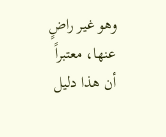وهو غير راضٍ عنها، معتبراً أن هذا دليل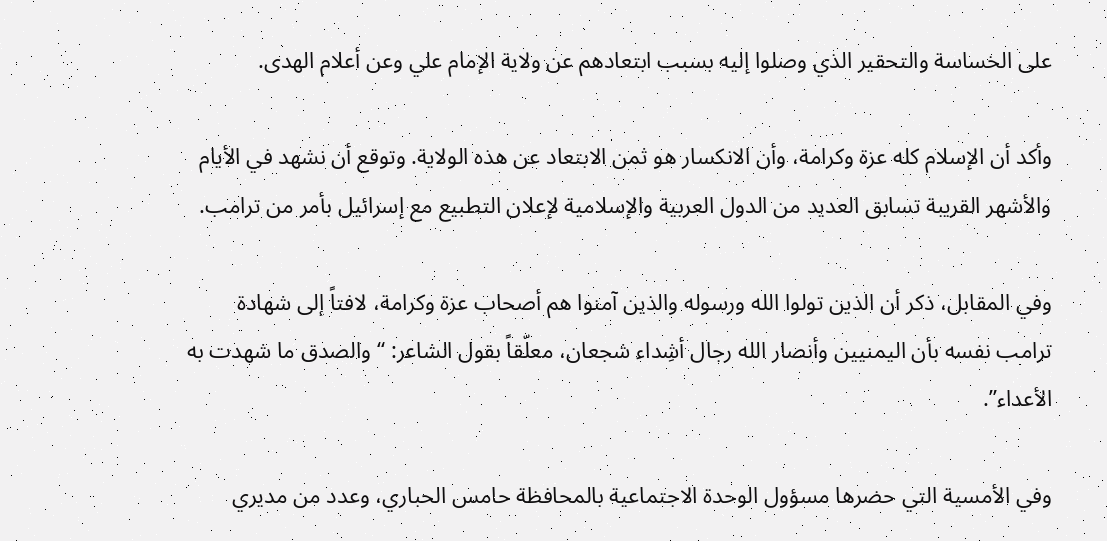على الخساسة والتحقير الذي وصلوا إليه بسبب ابتعادهم عن ولاية الإمام علي وعن أعلام الهدى.

وأكد أن الإسلام كله عزة وكرامة، وأن الانكسار هو ثمن الابتعاد عن هذه الولاية. وتوقع أن نشهد في الأيام والأشهر القريبة تسابق العديد من الدول العربية والإسلامية لإعلان التطبيع مع إسرائيل بأمر من ترامب.

وفي المقابل، ذكر أن الذين تولوا الله ورسوله والذين آمنوا هم أصحاب عزة وكرامة، لافتاً إلى شهادة ترامب نفسه بأن اليمنيين وأنصار الله رجال أشِداء شجعان، معلّقاً بقول الشاعر: “والصدق ما شهدت به الأعداء”.

وفي الأمسية التي حضرها مسؤول الوحدة الاجتماعية بالمحافظة حامس الحباري، وعدد من مديري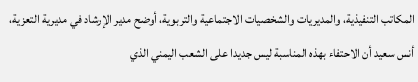المكاتب التنفيذية، والمديريات والشخصيات الاجتماعية والتربوية، أوضح مدير الإرشاد في مديرية التعزية، أنس سعيد أن الاحتفاء بهذه المناسبة ليس جديدا على الشعب اليمني الذي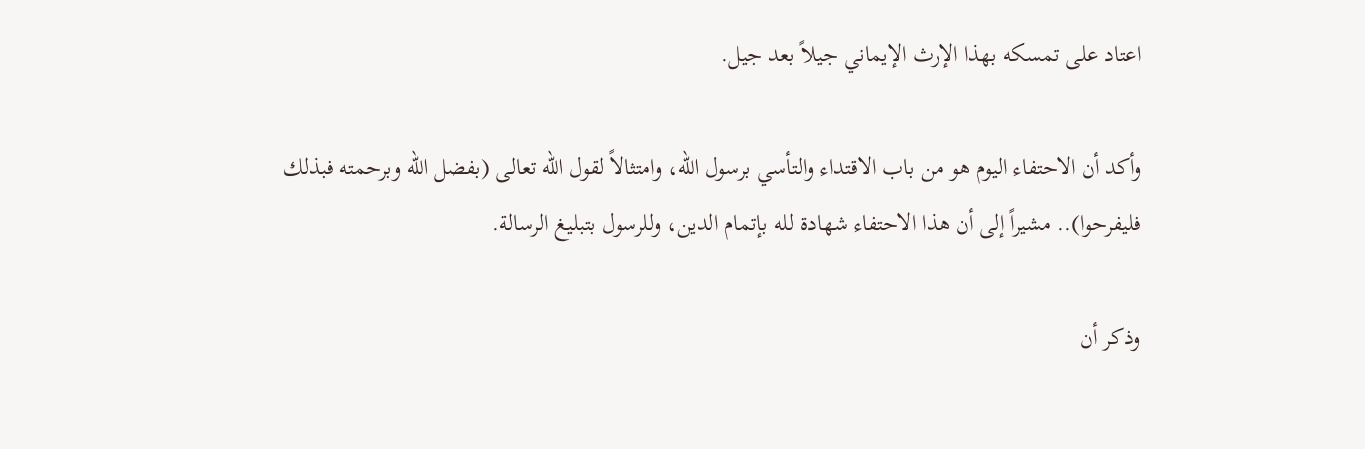اعتاد على تمسكه بهذا الإرث الإيماني جيلاً بعد جيل.

وأكد أن الاحتفاء اليوم هو من باب الاقتداء والتأسي برسول الله، وامتثالاً لقول الله تعالى (بفضل الله وبرحمته فبذلك فليفرحوا).. مشيراً إلى أن هذا الاحتفاء شهادة لله بإتمام الدين، وللرسول بتبليغ الرسالة.

وذكر أن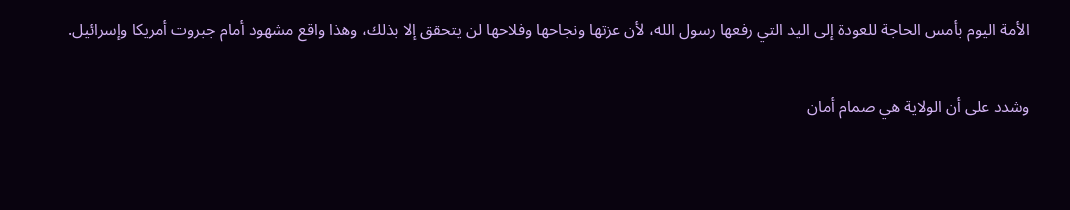الأمة اليوم بأمس الحاجة للعودة إلى اليد التي رفعها رسول الله، لأن عزتها ونجاحها وفلاحها لن يتحقق إلا بذلك، وهذا واقع مشهود أمام جبروت أمريكا وإسرائيل.

وشدد على أن الولاية هي صمام أمان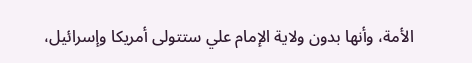الأمة، وأنها بدون ولاية الإمام علي ستتولى أمريكا وإسرائيل،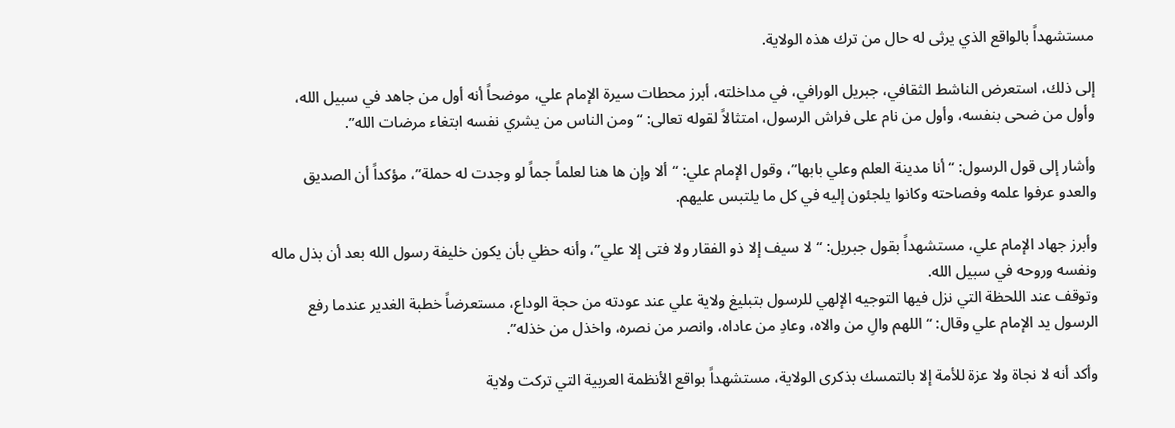مستشهداً بالواقع الذي يرثى له حال من ترك هذه الولاية.

إلى ذلك، استعرض الناشط الثقافي، جبريل الورافي، في مداخلته، أبرز محطات سيرة الإمام علي، موضحاً أنه أول من جاهد في سبيل الله، وأول من ضحى بنفسه، وأول من نام على فراش الرسول، امتثالاً لقوله تعالى: “ومن الناس من يشري نفسه ابتغاء مرضات الله”.

وأشار إلى قول الرسول: “أنا مدينة العلم وعلي بابها”، وقول الإمام علي: “ألا وإن ها هنا لعلماً جماً لو وجدت له حملة”، مؤكداً أن الصديق والعدو عرفوا علمه وفصاحته وكانوا يلجئون إليه في كل ما يلتبس عليهم.

وأبرز جهاد الإمام علي، مستشهداً بقول جبريل: “لا سيف إلا ذو الفقار ولا فتى إلا علي”، وأنه حظي بأن يكون خليفة رسول الله بعد أن بذل ماله ونفسه وروحه في سبيل الله.
وتوقف عند اللحظة التي نزل فيها التوجيه الإلهي للرسول بتبليغ ولاية علي عند عودته من حجة الوداع، مستعرضاً خطبة الغدير عندما رفع الرسول يد الإمام علي وقال: “اللهم والِ من والاه، وعادِ من عاداه، وانصر من نصره، واخذل من خذله”.

وأكد أنه لا نجاة ولا عزة للأمة إلا بالتمسك بذكرى الولاية، مستشهداً بواقع الأنظمة العربية التي تركت ولاية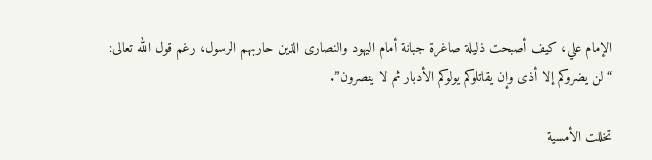الإمام علي، كيف أصبحت ذليلة صاغرة جبانة أمام اليهود والنصارى الذين حاربهم الرسول، رغم قول الله تعالى: “لن يضروكم إلا أذى وإن يقاتلوكم يولوكم الأدبار ثم لا ينصرون”.

تخللت الأمسية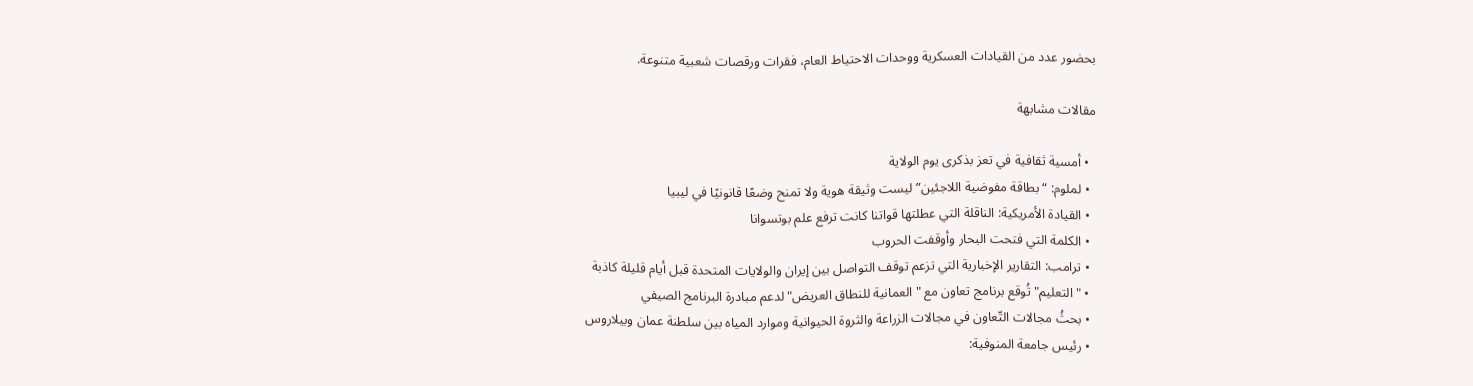بحضور عدد من القيادات العسكرية ووحدات الاحتياط العام، فقرات ورقصات شعبية متنوعة.

مقالات مشابهة

  • أمسية ثقافية في تعز بذكرى يوم الولاية
  • لملوم: “بطاقة مفوضية اللاجئين” ليست وثيقة هوية ولا تمنح وضعًا قانونيًا في ليبيا
  • القيادة الأمريكية: الناقلة التي عطلتها قواتنا كانت ترفع علم بوتسوانا
  • الكلمة التي فتحت البحار وأوقفت الحروب
  • ترامب: التقارير الإخبارية التي تزعم توقف التواصل بين إيران والولايات المتحدة قبل أيام قليلة كاذبة
  • "التعليم" تُوقع برنامج تعاون مع "العمانية للنطاق العريض" لدعم مبادرة البرنامج الصيفي
  • بحثُ مجالات التّعاون في مجالات الزراعة والثروة الحيوانية وموارد المياه بين سلطنة عمان وبيلاروس
  • رئيس جامعة المنوفية: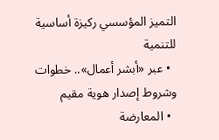التميز المؤسسي ركيزة أساسية للتنمية
  • عبر «أبشر أعمال».. خطوات وشروط إصدار هوية مقيم
  • المعارضة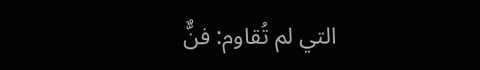التي لم تُقاوم: فنٌّ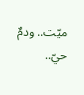ميّت.. ودمٌ حيّ..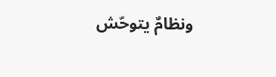ونظامٌ يتوحّش